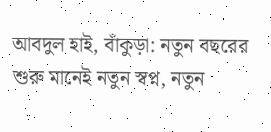আবদুল হাই, বাঁকুড়া: নতুন বছরের শুরু মানেই নতুন স্বপ্ন, নতুন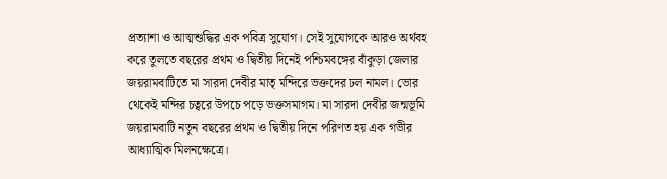প্রত্যাশা ও আত্মশুদ্ধির এক পবিত্র সুযোগ। সেই সুযোগকে আরও অর্থবহ করে তুলতে বছরের প্রথম ও দ্বিতীয় দিনেই পশ্চিমবঙ্গের বাঁকুড়া জেলার জয়রামবাটিতে মা সারদা দেবীর মাতৃ মন্দিরে ভক্তদের ঢল নামল। ভোর থেকেই মন্দির চত্বরে উপচে পড়ে ভক্তসমাগম। মা সারদা দেবীর জন্মভূমি জয়রামবাটি নতুন বছরের প্রথম ও দ্বিতীয় দিনে পরিণত হয় এক গভীর আধ্যাত্মিক মিলনক্ষেত্রে।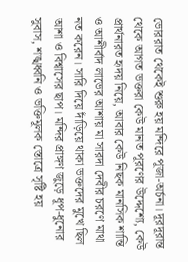ভোররাত থেকেই শুরু হয় মন্দিরে পূজা-অর্চনা। দূরদূরান্ত থেকে আগত ভক্তরা কেউ মানত পূরণের উদ্দেশ্যে, কেউ প্রার্থনারত হৃদয় নিয়ে, আবার কেউ নিছক মানসিক শান্তি ও আশীর্বাদ লাভের আশায় মা সারদা দেবীর চরণে মাথা নত করেন। সারি দিয়ে দাঁড়িয়ে থাকা ভক্তদের মুখে ছিল আশা ও বিশ্বাসের ছাপ। মন্দির প্রাঙ্গণ জুড়ে ধূপ-ধুনোর সুবাস, শঙ্খধ্বনি ও ভক্তিমূলক স্তোত্রে সৃষ্টি হয়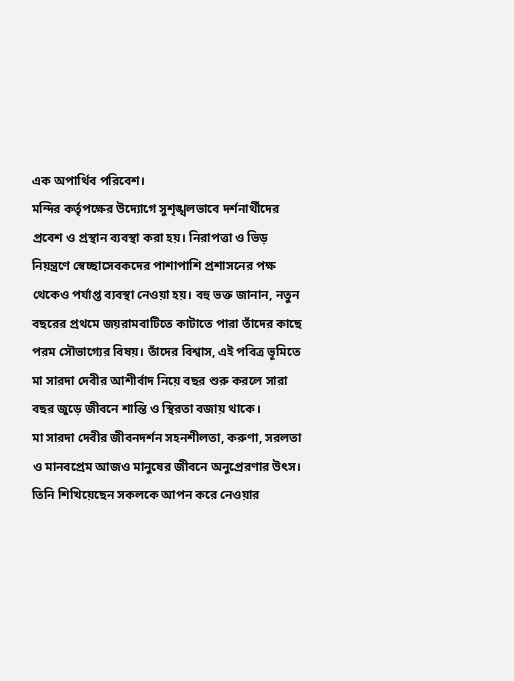এক অপার্থিব পরিবেশ।
মন্দির কর্তৃপক্ষের উদ্যোগে সুশৃঙ্খলভাবে দর্শনার্থীদের প্রবেশ ও প্রস্থান ব্যবস্থা করা হয়। নিরাপত্তা ও ভিড় নিয়ন্ত্রণে স্বেচ্ছাসেবকদের পাশাপাশি প্রশাসনের পক্ষ থেকেও পর্যাপ্ত ব্যবস্থা নেওয়া হয়। বহু ভক্ত জানান, নতুন বছরের প্রথমে জয়রামবাটিতে কাটাতে পারা তাঁদের কাছে পরম সৌভাগ্যের বিষয়। তাঁদের বিশ্বাস, এই পবিত্র ভূমিতে মা সারদা দেবীর আশীর্বাদ নিয়ে বছর শুরু করলে সারা বছর জুড়ে জীবনে শান্তি ও স্থিরতা বজায় থাকে।
মা সারদা দেবীর জীবনদর্শন সহনশীলতা, করুণা, সরলতা ও মানবপ্রেম আজও মানুষের জীবনে অনুপ্রেরণার উৎস। তিনি শিখিয়েছেন সকলকে আপন করে নেওয়ার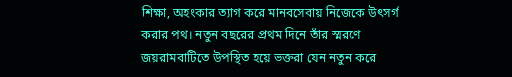শিক্ষা, অহংকার ত্যাগ করে মানবসেবায় নিজেকে উৎসর্গ করার পথ। নতুন বছরের প্রথম দিনে তাঁর স্মরণে জয়রামবাটিতে উপস্থিত হয়ে ভক্তরা যেন নতুন করে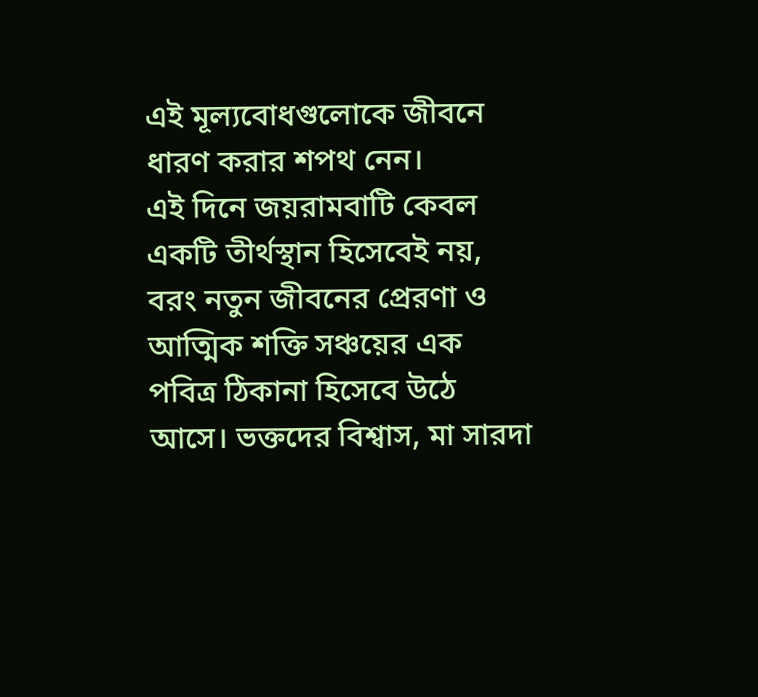এই মূল্যবোধগুলোকে জীবনে ধারণ করার শপথ নেন।
এই দিনে জয়রামবাটি কেবল একটি তীর্থস্থান হিসেবেই নয়, বরং নতুন জীবনের প্রেরণা ও আত্মিক শক্তি সঞ্চয়ের এক পবিত্র ঠিকানা হিসেবে উঠে আসে। ভক্তদের বিশ্বাস, মা সারদা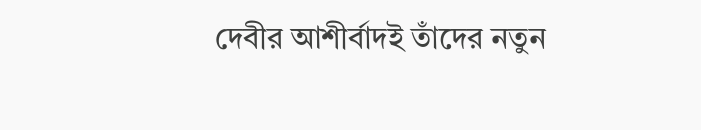দেবীর আশীর্বাদই তাঁদের নতুন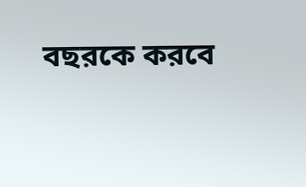বছরকে করবে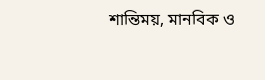শান্তিময়, মানবিক ও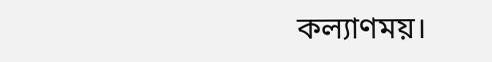কল্যাণময়।